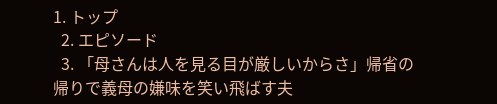1. トップ
  2. エピソード
  3. 「母さんは人を見る目が厳しいからさ」帰省の帰りで義母の嫌味を笑い飛ばす夫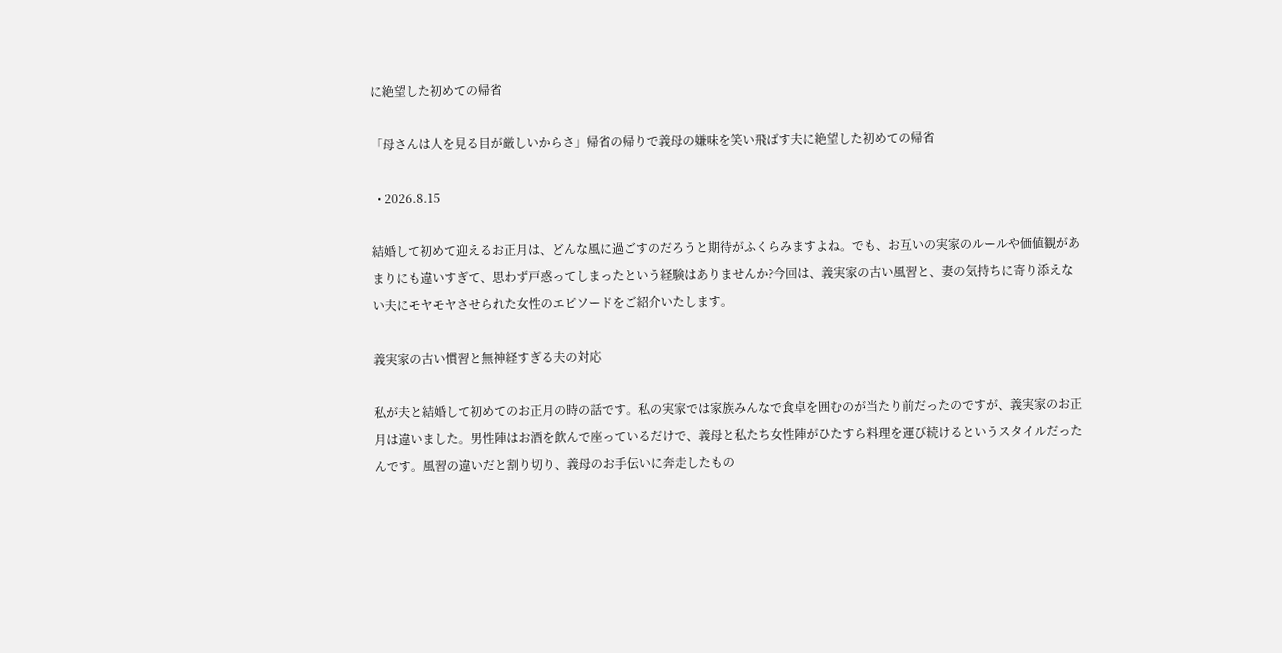に絶望した初めての帰省

「母さんは人を見る目が厳しいからさ」帰省の帰りで義母の嫌味を笑い飛ばす夫に絶望した初めての帰省

  • 2026.8.15

結婚して初めて迎えるお正月は、どんな風に過ごすのだろうと期待がふくらみますよね。でも、お互いの実家のルールや価値観があまりにも違いすぎて、思わず戸惑ってしまったという経験はありませんか?今回は、義実家の古い風習と、妻の気持ちに寄り添えない夫にモヤモヤさせられた女性のエピソードをご紹介いたします。

義実家の古い慣習と無神経すぎる夫の対応

私が夫と結婚して初めてのお正月の時の話です。私の実家では家族みんなで食卓を囲むのが当たり前だったのですが、義実家のお正月は違いました。男性陣はお酒を飲んで座っているだけで、義母と私たち女性陣がひたすら料理を運び続けるというスタイルだったんです。風習の違いだと割り切り、義母のお手伝いに奔走したもの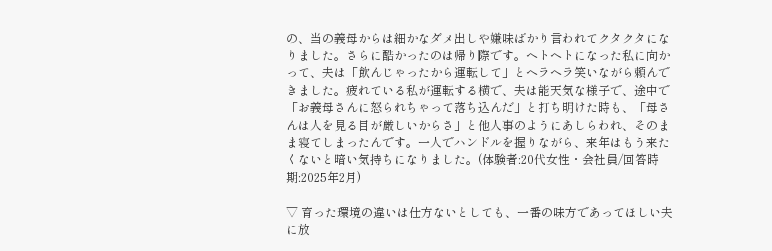の、当の義母からは細かなダメ出しや嫌味ばかり言われてクタクタになりました。さらに酷かったのは帰り際です。ヘトヘトになった私に向かって、夫は「飲んじゃったから運転して」とヘラヘラ笑いながら頼んできました。疲れている私が運転する横で、夫は能天気な様子で、途中で「お義母さんに怒られちゃって落ち込んだ」と打ち明けた時も、「母さんは人を見る目が厳しいからさ」と他人事のようにあしらわれ、そのまま寝てしまったんです。一人でハンドルを握りながら、来年はもう来たくないと暗い気持ちになりました。(体験者:20代女性・会社員/回答時期:2025年2月)

▽ 育った環境の違いは仕方ないとしても、一番の味方であってほしい夫に放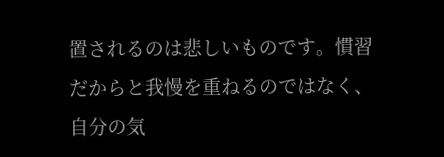置されるのは悲しいものです。慣習だからと我慢を重ねるのではなく、自分の気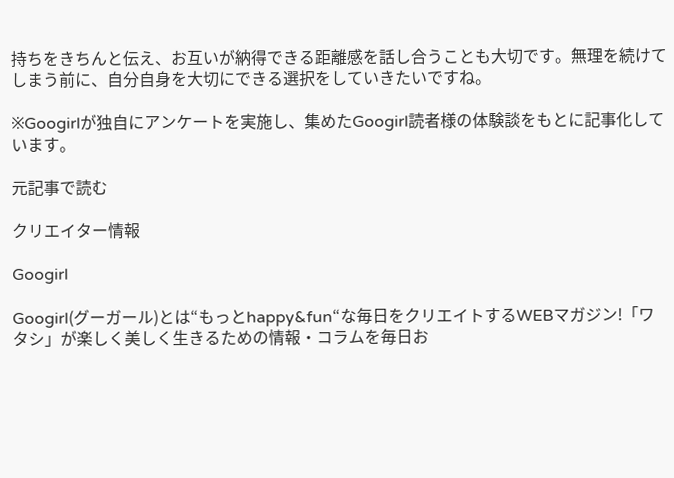持ちをきちんと伝え、お互いが納得できる距離感を話し合うことも大切です。無理を続けてしまう前に、自分自身を大切にできる選択をしていきたいですね。

※Googirlが独自にアンケートを実施し、集めたGoogirl読者様の体験談をもとに記事化しています。

元記事で読む

クリエイター情報

Googirl

Googirl(グーガール)とは“もっとhappy&fun“な毎日をクリエイトするWEBマガジン!「ワタシ」が楽しく美しく生きるための情報・コラムを毎日お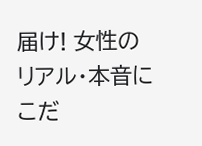届け! 女性のリアル・本音にこだ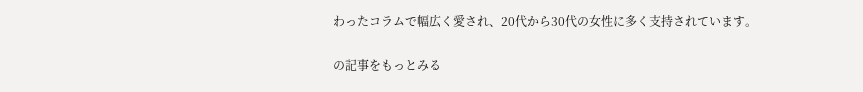わったコラムで幅広く愛され、20代から30代の女性に多く支持されています。

の記事をもっとみる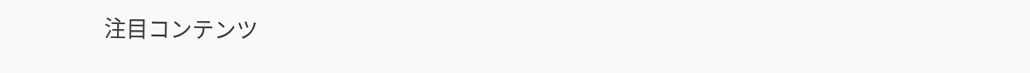注目コンテンツ